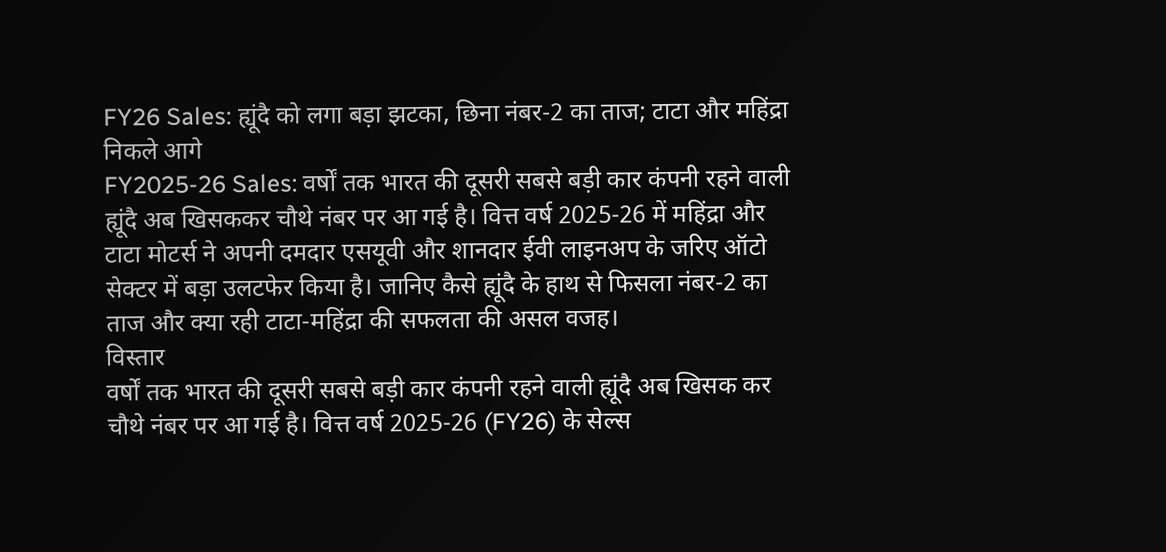FY26 Sales: ह्यूंदै को लगा बड़ा झटका, छिना नंबर-2 का ताज; टाटा और महिंद्रा निकले आगे
FY2025-26 Sales: वर्षों तक भारत की दूसरी सबसे बड़ी कार कंपनी रहने वाली ह्यूंदै अब खिसककर चौथे नंबर पर आ गई है। वित्त वर्ष 2025-26 में महिंद्रा और टाटा मोटर्स ने अपनी दमदार एसयूवी और शानदार ईवी लाइनअप के जरिए ऑटो सेक्टर में बड़ा उलटफेर किया है। जानिए कैसे ह्यूंदै के हाथ से फिसला नंबर-2 का ताज और क्या रही टाटा-महिंद्रा की सफलता की असल वजह।
विस्तार
वर्षों तक भारत की दूसरी सबसे बड़ी कार कंपनी रहने वाली ह्यूंदै अब खिसक कर चौथे नंबर पर आ गई है। वित्त वर्ष 2025-26 (FY26) के सेल्स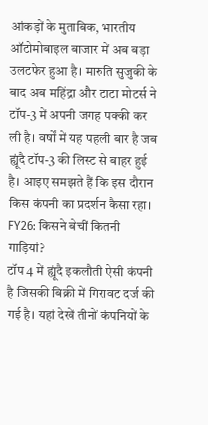आंकड़ों के मुताबिक, भारतीय ऑटोमोबाइल बाजार में अब बड़ा उलटफेर हुआ है। मारुति सुजुकी के बाद अब महिंद्रा और टाटा मोटर्स ने टॉप-3 में अपनी जगह पक्की कर ली है। वर्षों में यह पहली बार है जब ह्यूंदै टॉप-3 की लिस्ट से बाहर हुई है। आइए समझते हैं कि इस दौरान किस कंपनी का प्रदर्शन कैसा रहा।
FY26: किसने बेचीं कितनी गाड़ियां?
टॉप 4 में ह्यूंदै इकलौती ऐसी कंपनी है जिसकी बिक्री में गिरावट दर्ज की गई है। यहां देखें तीनों कंपनियों के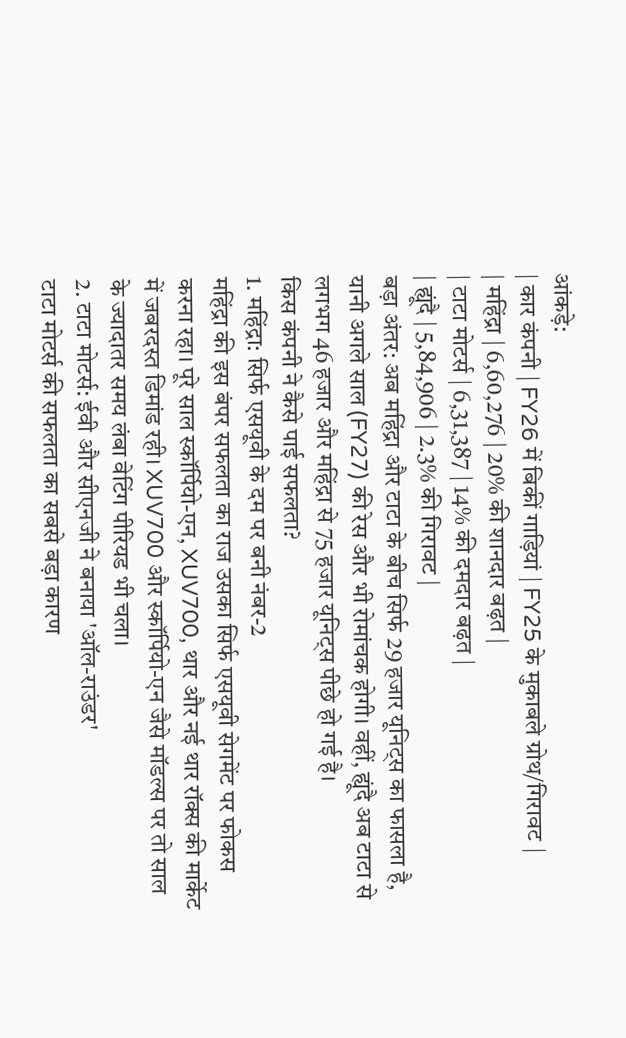आंकड़े:
| कार कंपनी | FY26 में बिकीं गाड़ियां | FY25 के मुकाबले ग्रोथ/गिरावट |
| महिंद्रा | 6,60,276 | 20% की शानदार बढ़त |
| टाटा मोटर्स | 6,31,387 | 14% की दमदार बढ़त |
| ह्यूंदै | 5,84,906 | 2.3% की गिरावट |
बड़ा अंतर: अब महिंद्रा और टाटा के बीच सिर्फ 29 हजार यूनिट्स का फासला है, यानी अगले साल (FY27) की रेस और भी रोमांचक होगी। वहीं, ह्यूंदै अब टाटा से लगभग 46 हजार और महिंद्रा से 75 हजार यूनिट्स पीछे हो गई है।
किस कंपनी ने कैसे पाई सफलता?
1. महिंद्रा: सिर्फ एसयूवी के दम पर बनी नंबर-2
महिंद्रा की इस बंपर सफलता का राज उसका सिर्फ एसयूवी सेगमेंट पर फोकस करना रहा। पूरे साल स्कॉर्पियो-एन, XUV700, थार और नई थार रॉक्स की मार्केट में जबरदस्त डिमांड रही। XUV700 और स्कॉर्पियो-एन जैसे मॉडल्स पर तो साल के ज्यादातर समय लंबा वेटिंग पीरियड भी चला।
2. टाटा मोटर्स: ईवी और सीएनजी ने बनाया 'ऑल-राउंडर'
टाटा मोटर्स की सफलता का सबसे बड़ा कारण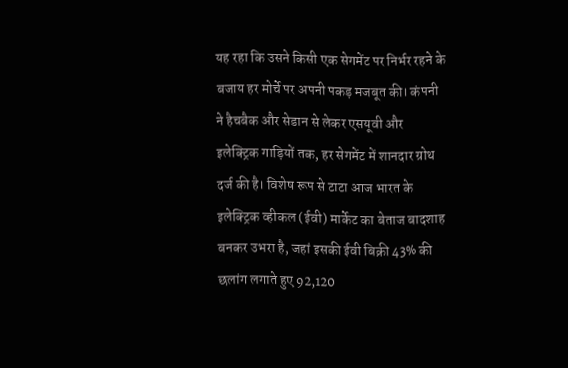यह रहा कि उसने किसी एक सेगमेंट पर निर्भर रहने के बजाय हर मोर्चे पर अपनी पकड़ मजबूत की। कंपनी ने हैचबैक और सेडान से लेकर एसयूवी और इलेक्ट्रिक गाड़ियों तक, हर सेगमेंट में शानदार ग्रोथ दर्ज की है। विशेष रूप से टाटा आज भारत के इलेक्ट्रिक व्हीकल (ईवी) मार्केट का बेताज बादशाह बनकर उभरा है, जहां इसकी ईवी बिक्री 43% की छलांग लगाते हुए 92,120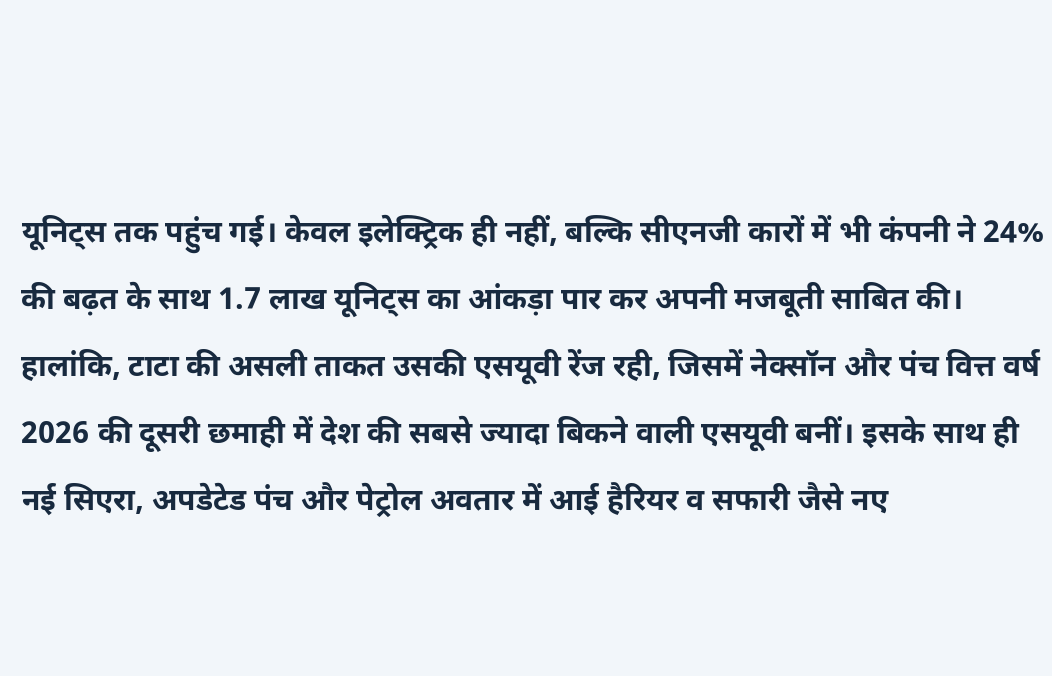यूनिट्स तक पहुंच गई। केवल इलेक्ट्रिक ही नहीं, बल्कि सीएनजी कारों में भी कंपनी ने 24% की बढ़त के साथ 1.7 लाख यूनिट्स का आंकड़ा पार कर अपनी मजबूती साबित की। हालांकि, टाटा की असली ताकत उसकी एसयूवी रेंज रही, जिसमें नेक्सॉन और पंच वित्त वर्ष 2026 की दूसरी छमाही में देश की सबसे ज्यादा बिकने वाली एसयूवी बनीं। इसके साथ ही नई सिएरा, अपडेटेड पंच और पेट्रोल अवतार में आई हैरियर व सफारी जैसे नए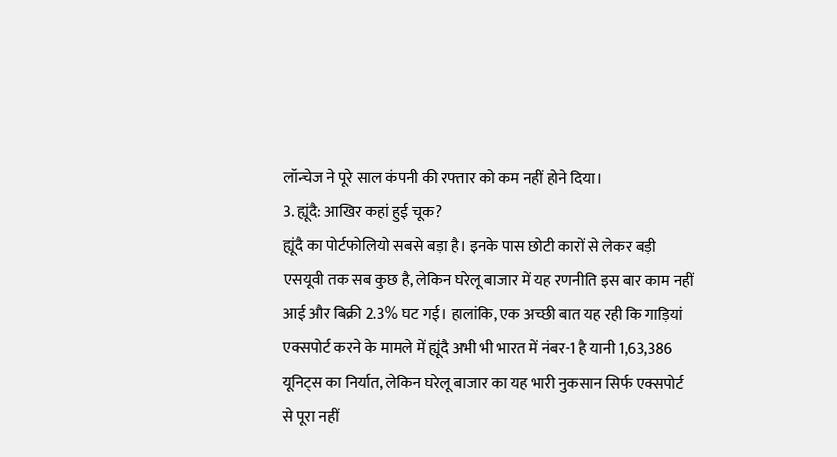लॉन्चेज ने पूरे साल कंपनी की रफ्तार को कम नहीं होने दिया।
3. ह्यूंदै: आखिर कहां हुई चूक?
ह्यूंदै का पोर्टफोलियो सबसे बड़ा है। इनके पास छोटी कारों से लेकर बड़ी एसयूवी तक सब कुछ है, लेकिन घरेलू बाजार में यह रणनीति इस बार काम नहीं आई और बिक्री 2.3% घट गई। हालांकि, एक अच्छी बात यह रही कि गाड़ियां एक्सपोर्ट करने के मामले में ह्यूंदै अभी भी भारत में नंबर-1 है यानी 1,63,386 यूनिट्स का निर्यात, लेकिन घरेलू बाजार का यह भारी नुकसान सिर्फ एक्सपोर्ट से पूरा नहीं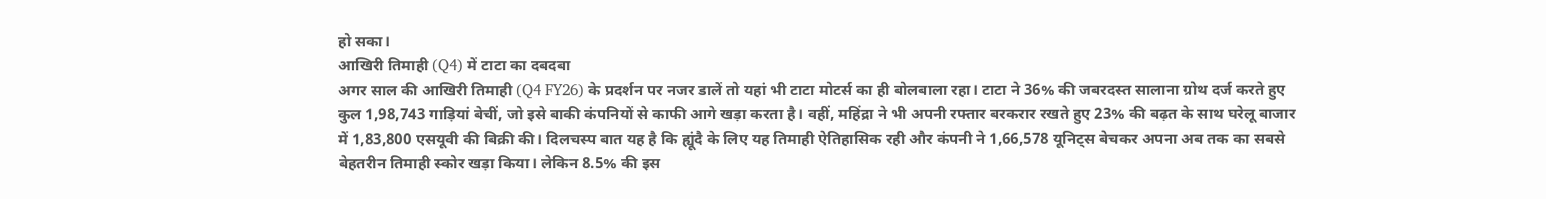हो सका।
आखिरी तिमाही (Q4) में टाटा का दबदबा
अगर साल की आखिरी तिमाही (Q4 FY26) के प्रदर्शन पर नजर डालें तो यहां भी टाटा मोटर्स का ही बोलबाला रहा। टाटा ने 36% की जबरदस्त सालाना ग्रोथ दर्ज करते हुए कुल 1,98,743 गाड़ियां बेचीं, जो इसे बाकी कंपनियों से काफी आगे खड़ा करता है। वहीं, महिंद्रा ने भी अपनी रफ्तार बरकरार रखते हुए 23% की बढ़त के साथ घरेलू बाजार में 1,83,800 एसयूवी की बिक्री की। दिलचस्प बात यह है कि ह्यूंदै के लिए यह तिमाही ऐतिहासिक रही और कंपनी ने 1,66,578 यूनिट्स बेचकर अपना अब तक का सबसे बेहतरीन तिमाही स्कोर खड़ा किया। लेकिन 8.5% की इस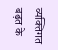व्यक्तिगत बढ़त के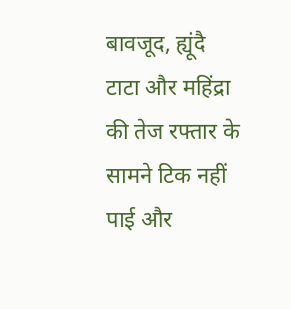बावजूद, ह्यूंदै टाटा और महिंद्रा की तेज रफ्तार के सामने टिक नहीं पाई और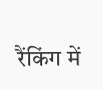रैंकिंग में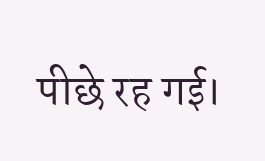पीछे रह गई।